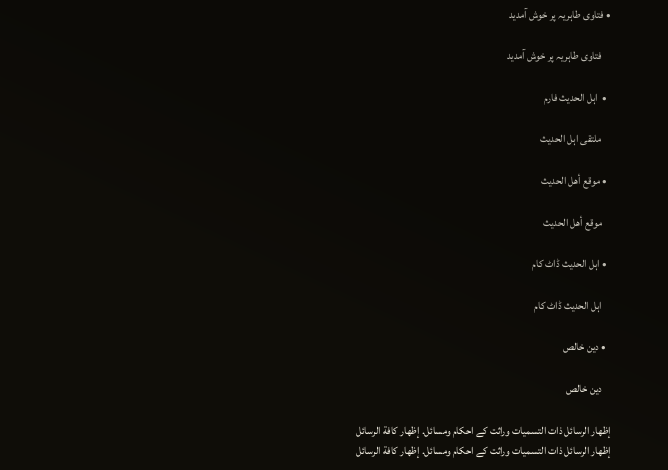• فتاوی طاہریہ پر خوش آمدید

    فتاوی طاہریہ پر خوش آمدید

  •  اہل الحدیث فارم

    ملتقی اہل الحدیث

  • موقع أهل الحديث

    موقع أهل الحديث

  • اہل الحدیث ڈاٹ کام

    اہل الحدیث ڈاٹ کام

  • دین خالص

    دین خالص

إظهار الرسائل ذات التسميات وراثت کے احکام ومسائل. إظهار كافة الرسائل
إظهار الرسائل ذات التسميات وراثت کے احکام ومسائل. إظهار كافة الرسائل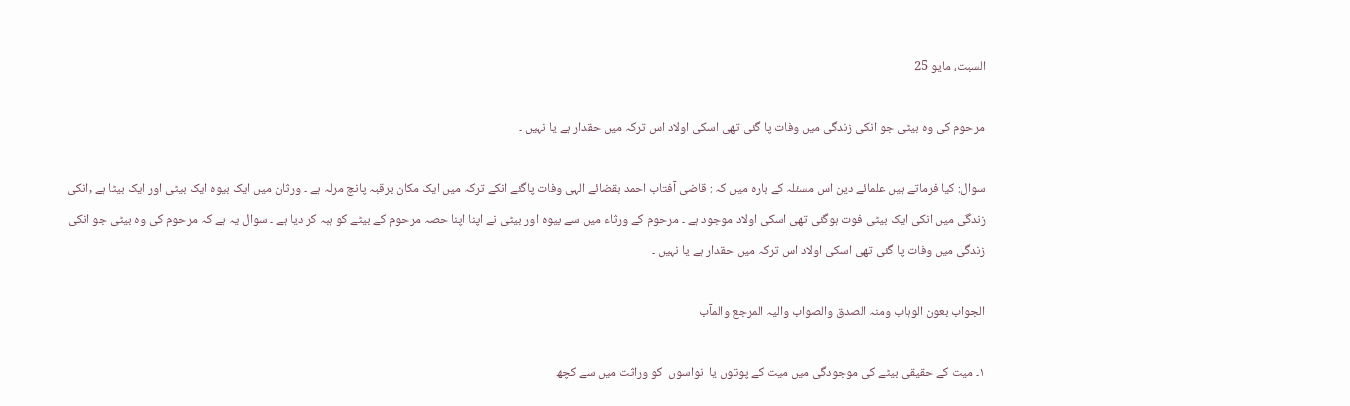السبت، مايو 25

مرحوم کی وہ بیٹی جو انکی زندگی میں وفات پا گئی تھی اسکی اولاد اس ترکہ میں حقدار ہے یا نہیں ۔

سوال: کیا فرماتے ہیں علمائے دین اس مسئلہ کے بارہ میں کہ : قاضی آفتاب احمد بقضائے الہی وفات پاگئے انکے ترکہ میں ایک مکان برقبہ پانچ مرلہ ہے ۔ ورثان میں ایک بیوہ ایک بیٹی اور ایک بیٹا ہے ,انکی زندگی میں انکی ایک بیٹی فوت ہوگئی تھی اسکی اولاد موجود ہے ۔ مرحوم کے ورثاء میں سے بیوہ اور بیٹی نے اپنا اپنا حصہ مرحوم کے بیٹے کو ہبہ کر دیا ہے ۔ سوال یہ ہے کہ مرحوم کی وہ بیٹی جو انکی زندگی میں وفات پا گئی تھی اسکی اولاد اس ترکہ میں حقدار ہے یا نہیں ۔

الجواب بعون الوہاب ومنہ الصدق والصواب والیہ المرجع والمآب

۱۔ میت کے حقیقی بیٹے کی موجودگی میں میت کے پوتوں یا  نواسوں  کو وراثت میں سے کچھ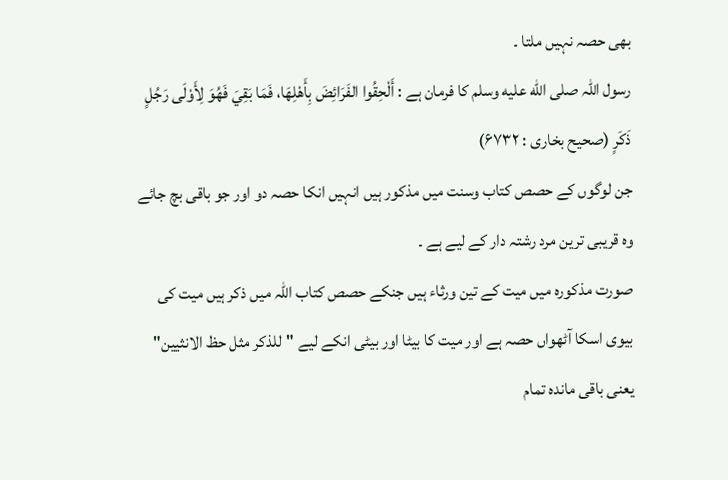بھی حصہ نہیں ملتا ۔
رسول اللہ صلى الله عليه وسلم کا فرمان ہے : أَلْحِقُوا الفَرَائِضَ بِأَهْلِهَا، فَمَا بَقِيَ فَهُوَ لِأَوْلَى رَجُلٍ ذَكَرٍ (صحیح بخاری : ۶۷۳۲)
جن لوگوں کے حصص کتاب وسنت میں مذکور ہیں انہیں انکا حصہ دو اور جو باقی بچ جائے وہ قریبی ترین مرد رشتہ دار کے لیے ہے ۔
صورت مذکورہ میں میت کے تین ورثاء ہیں جنکے حصص کتاب اللہ میں ذکر ہیں میت کی بیوی اسکا آٹھواں حصہ ہے اور میت کا بیٹا اور بیٹی انکے لیے "للذکر مثل حظ الانثیین" یعنی باقی ماندہ تمام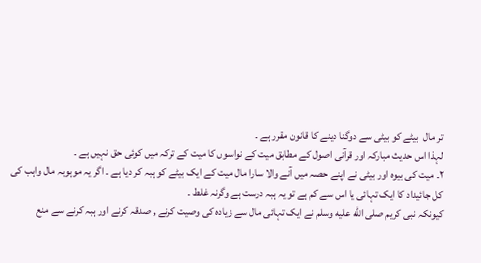تر مال  بیٹے کو بیٹی سے دوگنا دینے کا قانون مقرر ہے ۔
لہذا اس حدیث مبارکہ اور قرآنی اصول کے مطابق میت کے نواسوں کا میت کے ترکہ میں کوئی حق نہیں ہے ۔
۲۔ میت کی بیوہ اور بیٹی نے اپنے حصہ میں آنے والا سارا مال میت کے ایک بیٹے کو ہبہ کر دیا ہے ۔ اگر یہ موہوبہ مال واہب کی کل جائیداد کا ایک تہائی یا اس سے کم ہے تو یہ ہبہ درست ہے وگرنہ غلط ۔
کیونکہ نبی کریم صلى الله عليه وسلم نے ایک تہائی مال سے زیادہ کی وصیت کرنے , صدقہ کرنے اور ہبہ کرنے سے منع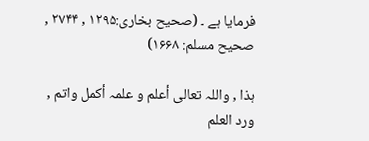فرمایا ہے ۔ (صحیح بخاری:۱۲۹۵ , ۲۷۴۴ , صحیح مسلم: ۱۶۶۸)

ہذا , واللہ تعالى أعلم و علمہ أکمل واتم , ورد العلم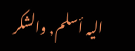الیہ أسلم, والشکر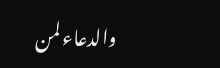والدعاء لمن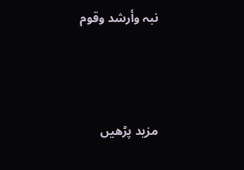نبہ وأرشد وقوم



مزید پڑھیں